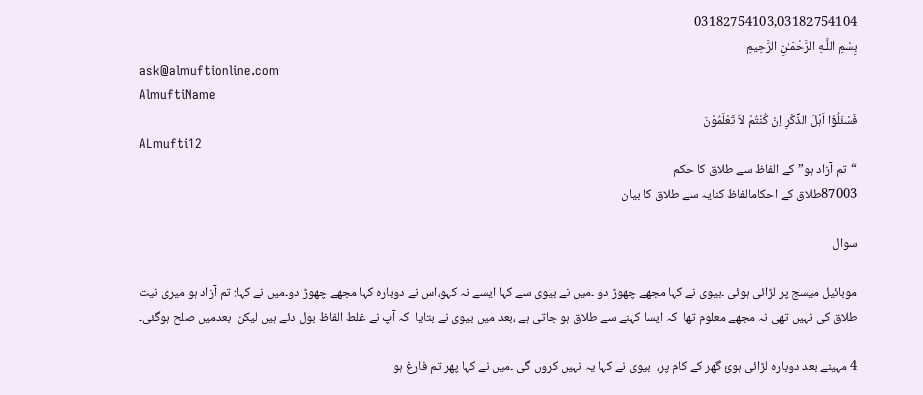03182754103,03182754104
بِسْمِ اللَّـهِ الرَّحْمَـٰنِ الرَّحِيمِ
ask@almuftionline.com
AlmuftiName
فَسْئَلُوْٓا اَہْلَ الذِّکْرِ اِنْ کُنْتُمْ لاَ تَعْلَمُوْنَ
ALmufti12
“تم آزاد ہو” کے الفاظ سے طلاق کا حکم
87003طلاق کے احکامالفاظ کنایہ سے طلاق کا بیان

سوال

موبائیل میسج پر لڑائی ہوئی ۔بیوی نے کہا مجھے چھوڑ دو ۔میں نے بیوی سے کہا ایسے نہ کہو،اس نے دوبارہ کہا مجھے چھوڑ دو۔میں نے کہا: تم آزاد ہو میری نیت طلاق کی نہیں تھی نہ مجھے معلوم تھا  کہ ایسا کہنے سے طلاق ہو جاتی ہے ،بعد میں بیوی نے بتایا  کہ آپ نے غلط الفاظ بول دئے ہیں لیکن  بعدمیں صلح ہوگئی۔

4 مہینے بعد دوبارہ لڑائی ہوئ گھر کے کام پر،  بیوی نے کہا یہ نہیں کروں گی ۔میں نے کہا پھر تم فارغ ہو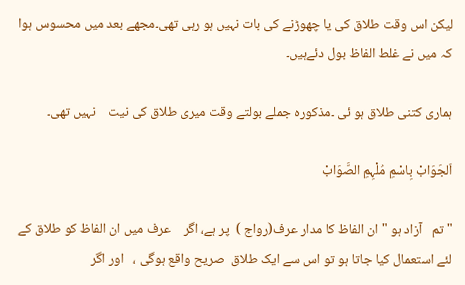لیکن اس وقت طلاق کی یا چھوڑنے کی بات نہیں ہو رہی تھی۔مجھے بعد میں محسوس ہوا کہ میں نے غلط الفاظ بول دئےہیں۔

ہماری کتنی طلاق ہو ئی ۔مذکورہ جملے بولتے وقت میری طلاق کی نیت    نہیں تھی۔

اَلجَوَابْ بِاسْمِ مُلْہِمِ الصَّوَابْ

" تم   آزاد ہو " ان الفاظ کا مدار عرف(رواج )  پر ہے، اگر    عرف میں ان الفاظ کو طلاق کے لئے استعمال کیا جاتا ہو تو اس سے ایک طلاق  صریح واقع ہوگی ،   اور اگر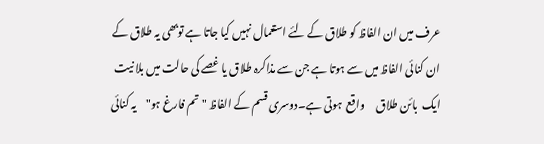عرف میں ان الفاظ کو طلاق کے لئے استعمال نہیں کیا جاتا ہے توبھی یہ طلاق کے ان کنائی الفاظ میں سے ہوتا ہے جن سے مذاکرہ طلاق یا غصے کی حالت میں بلا نیت  ایک  بائن طلاق     واقع  ہوتی ہے۔دوسری قسم کے الفاظ " تم فارغ ہو"    یہ کنائی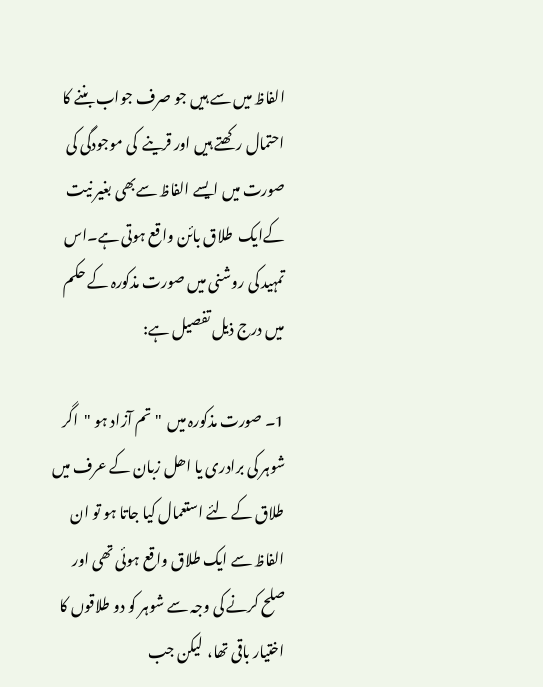الفاظ میں سے ہیں جو صرف جواب بننے کا احتمال رکھتے ہیں اور قرینے  کی موجودگی کی صورت میں ایسے الفاظ سےبھی بغیر نیت کےایک  طلاق بائن واقع ہوتی ہے۔اس تمہید کی روشنی میں صورت مذکورہ کے حکم میں درج ذیل تفصیل ہے:

1۔ صورت مذکورہ میں  "تم آزاد ہو "  اگر شوہر کی برادری یا اھل زبان کے عرف میں طلاق کے لئے استعمال کیا جاتا ہو تو ان الفاظ سے ایک طلاق واقع ہوئی تھی اور صلح کرنے کی وجہ سے شوہر کو دو طلاقوں کا اختیار باقی تھا،  لیکن جب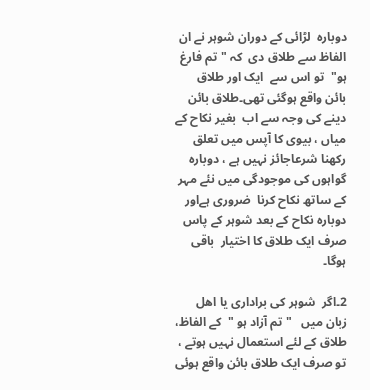دوبارہ  لڑائی کے دوران شوہر نے ان الفاظ سے طلاق دی  کہ "تم فارغ ہو"  تو اس سے  ایک اور طلاق بائن واقع ہوگئی تھی۔طلاق بائن دینے کی وجہ سے اب  بغیر نکاح کے  میاں ، بیوی کا آپس میں تعلق رکھنا شرعاجائز نہیں ہے ، دوبارہ گواہوں کی موجودگی میں نئے مہر کے ساتھ نکاح کرنا  ضروری ہےاور دوبارہ نکاح کے بعد شوہر کے پاس صرف ایک طلاق کا اختیار  باقی ہوگا۔

2۔اگر  شوہر کی براداری یا اھل زبان میں   " تم آزاد ہو "  کے الفاظ،  طلاق کے لئے استعمال نہیں ہوتے ، تو صرف ایک طلاق بائن واقع ہوئی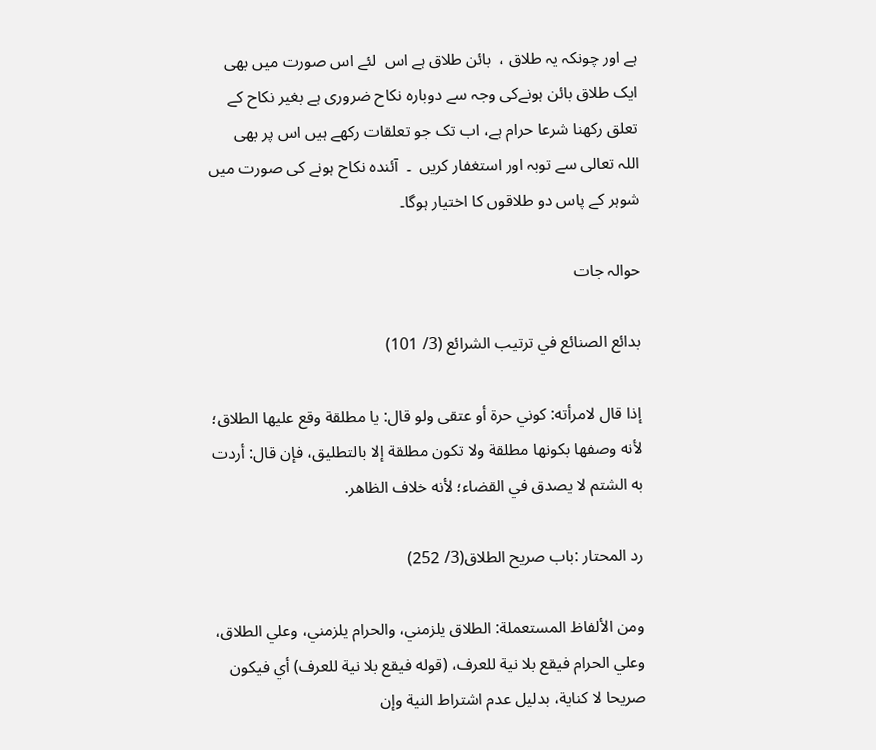ہے اور چونکہ یہ طلاق ،  بائن طلاق ہے اس  لئے اس صورت میں بھی ایک طلاق بائن ہونےکی وجہ سے دوبارہ نکاح ضروری ہے بغیر نکاح کے تعلق رکھنا شرعا حرام ہے، اب تک جو تعلقات رکھے ہیں اس پر بھی  اللہ تعالی سے توبہ اور استغفار کریں  ۔  آئندہ نکاح ہونے کی صورت میں شوہر کے پاس دو طلاقوں کا اختیار ہوگا۔

حوالہ جات

بدائع الصنائع في ترتيب الشرائع (3/ 101)

إذا قال لامرأته: كوني حرة أو عتقى ولو قال: يا مطلقة وقع عليها الطلاق؛ لأنه وصفها بكونها مطلقة ولا تكون مطلقة إلا بالتطليق، فإن قال: أردت به الشتم لا يصدق في القضاء؛ لأنه خلاف الظاهر.

رد المحتار :باب صریح الطلاق(3/ 252)

ومن الألفاظ المستعملة: الطلاق يلزمني، والحرام يلزمني، وعلي الطلاق، وعلي الحرام فيقع بلا نية للعرف، (قوله فيقع بلا نية للعرف) أي فيكون صريحا لا كناية، بدليل عدم اشتراط النية وإن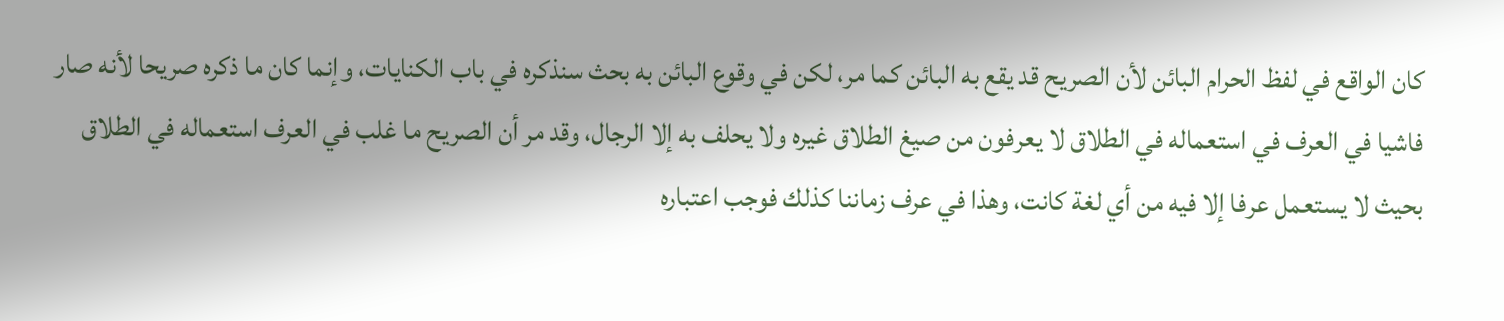كان الواقع في لفظ الحرام البائن لأن الصريح قد يقع به البائن كما مر، لكن في وقوع البائن به بحث سنذكره في باب الكنايات، وإنما كان ما ذكره صريحا لأنه صار فاشيا في العرف في استعماله في الطلاق لا يعرفون من صيغ الطلاق غيره ولا يحلف به إلا الرجال، وقد مر أن الصريح ما غلب في العرف استعماله في الطلاق بحيث لا يستعمل عرفا إلا فيه من أي لغة كانت، وهذا في عرف زماننا كذلك فوجب اعتباره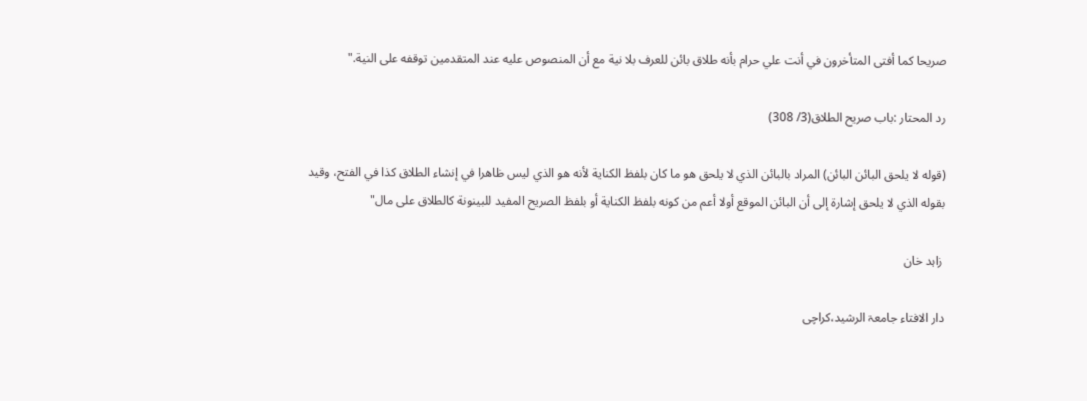صريحا كما أفتى المتأخرون في أنت علي حرام بأنه طلاق بائن للعرف بلا نية مع أن المنصوص عليه عند المتقدمين توقفه على النية."

رد المحتار :باب صریح الطلاق(3/ 308)

(قوله لا يلحق البائن البائن) المراد بالبائن الذي لا يلحق هو ما كان بلفظ الكناية لأنه هو الذي ليس ظاهرا في إنشاء الطلاق كذا في الفتح، وقيد بقوله الذي لا يلحق إشارة إلى أن البائن الموقع أولا أعم من كونه بلفظ الكناية أو بلفظ الصريح المفيد للبينونة كالطلاق على مال"

 زاہد خان

دار الافتاء جامعۃ الرشید،کراچی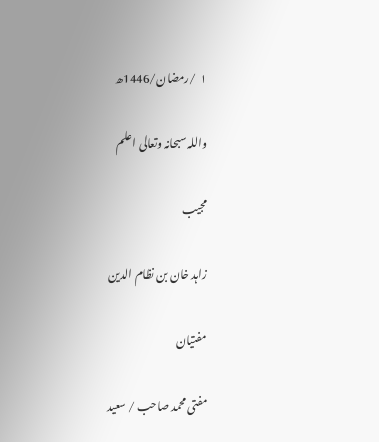١  /رمضان/1446ھ

واللہ سبحانہ وتعالی اعلم

مجیب

زاہد خان بن نظام الدین

مفتیان

مفتی محمد صاحب / سعید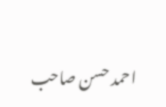احمد حسن صاحب